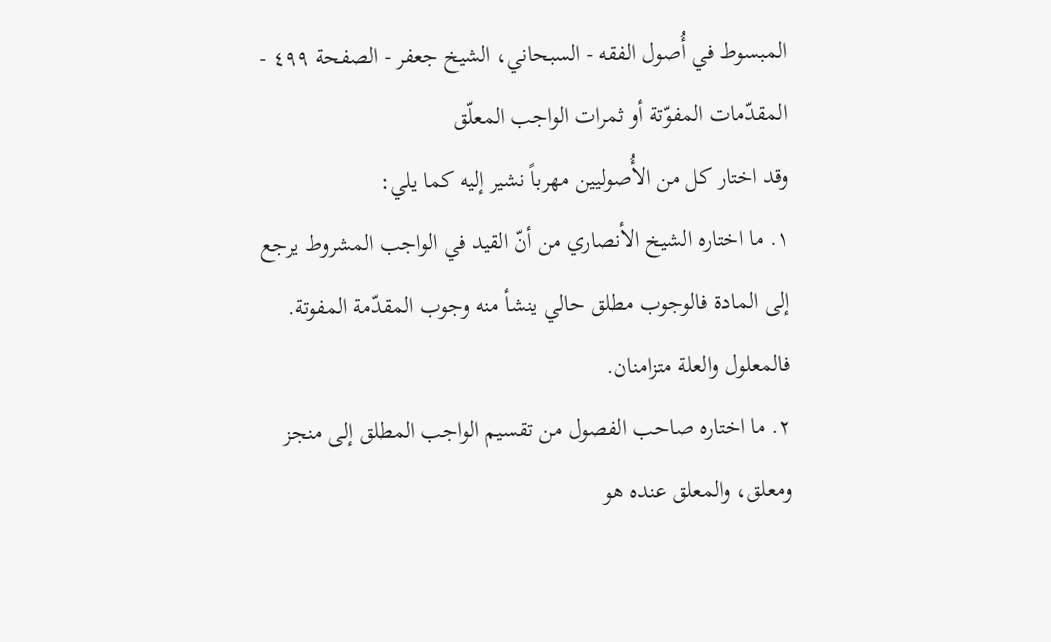المبسوط في أُصول الفقه - السبحاني، الشيخ جعفر - الصفحة ٤٩٩ - المقدّمات المفوّتة أو ثمرات الواجب المعلّق
وقد اختار كل من الأُصوليين مهرباً نشير إليه كما يلي:
١. ما اختاره الشيخ الأنصاري من أنّ القيد في الواجب المشروط يرجع إلى المادة فالوجوب مطلق حالي ينشأ منه وجوب المقدّمة المفوتة. فالمعلول والعلة متزامنان.
٢. ما اختاره صاحب الفصول من تقسيم الواجب المطلق إلى منجز ومعلق، والمعلق عنده هو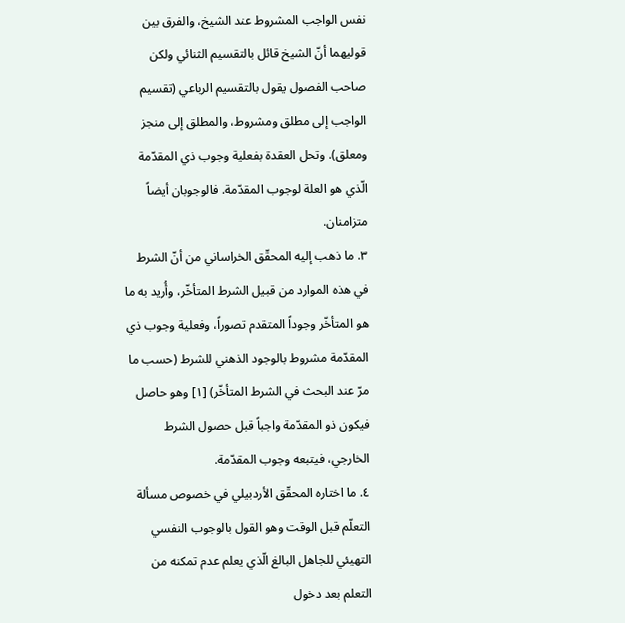نفس الواجب المشروط عند الشيخ، والفرق بين قوليهما أنّ الشيخ قائل بالتقسيم الثنائي ولكن صاحب الفصول يقول بالتقسيم الرباعي (تقسيم الواجب إلى مطلق ومشروط، والمطلق إلى منجز ومعلق). وتحل العقدة بفعلية وجوب ذي المقدّمة الّذي هو العلة لوجوب المقدّمة. فالوجوبان أيضاً متزامنان.
٣. ما ذهب إليه المحقّق الخراساني من أنّ الشرط في هذه الموارد من قبيل الشرط المتأخّر، وأُريد به ما هو المتأخّر وجوداً المتقدم تصوراً، وفعلية وجوب ذي المقدّمة مشروط بالوجود الذهني للشرط (حسب ما مرّ عند البحث في الشرط المتأخّر) [١] وهو حاصل فيكون ذو المقدّمة واجباً قبل حصول الشرط الخارجي، فيتبعه وجوب المقدّمة.
٤. ما اختاره المحقّق الأردبيلي في خصوص مسألة التعلّم قبل الوقت وهو القول بالوجوب النفسي التهيئي للجاهل البالغ الّذي يعلم عدم تمكنه من التعلم بعد دخول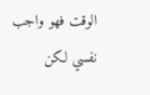الوقت فهو واجب نفسي لكن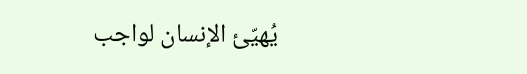يُهيّئ الإنسان لواجب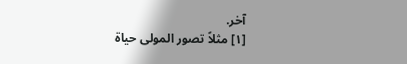آخر.
[١] مثلاً تصور المولى حياة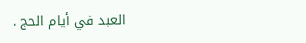العبد في أيام الحج .